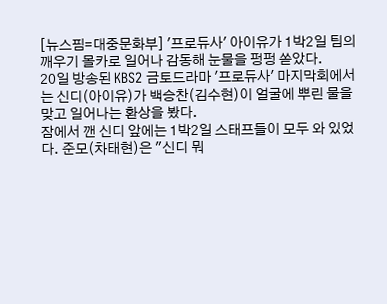[뉴스핌=대중문화부] '프로듀사' 아이유가 1박2일 팀의 깨우기 몰카로 일어나 감동해 눈물을 펑펑 쏟았다.
20일 방송된 KBS2 금토드라마 '프로듀사' 마지막회에서는 신디(아이유)가 백승찬(김수현)이 얼굴에 뿌린 물을 맞고 일어나는 환상을 봤다.
잠에서 깬 신디 앞에는 1박2일 스태프들이 모두 와 있었다. 준모(차태현)은 "신디 뭐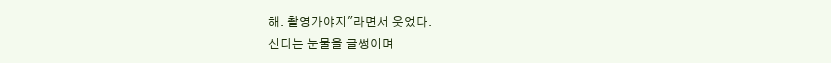해. 촬영가야지"라면서 웃었다.
신디는 눈물을 글썽이며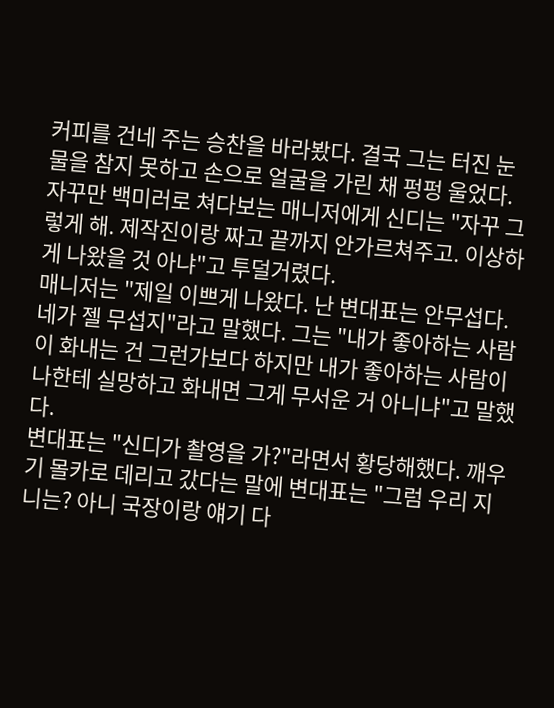커피를 건네 주는 승찬을 바라봤다. 결국 그는 터진 눈물을 참지 못하고 손으로 얼굴을 가린 채 펑펑 울었다.
자꾸만 백미러로 쳐다보는 매니저에게 신디는 "자꾸 그렇게 해. 제작진이랑 짜고 끝까지 안가르쳐주고. 이상하게 나왔을 것 아냐"고 투덜거렸다.
매니저는 "제일 이쁘게 나왔다. 난 변대표는 안무섭다. 네가 젤 무섭지"라고 말했다. 그는 "내가 좋아하는 사람이 화내는 건 그런가보다 하지만 내가 좋아하는 사람이 나한테 실망하고 화내면 그게 무서운 거 아니냐"고 말했다.
변대표는 "신디가 촬영을 가?"라면서 황당해했다. 깨우기 몰카로 데리고 갔다는 말에 변대표는 "그럼 우리 지니는? 아니 국장이랑 얘기 다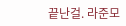끝난걸. 라준모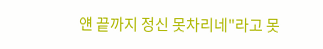얜 끝까지 정신 못차리네"라고 못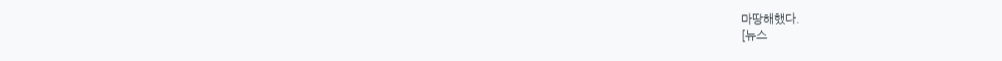마땅해했다.
[뉴스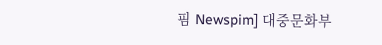핌 Newspim] 대중문화부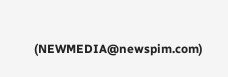(NEWMEDIA@newspim.com)